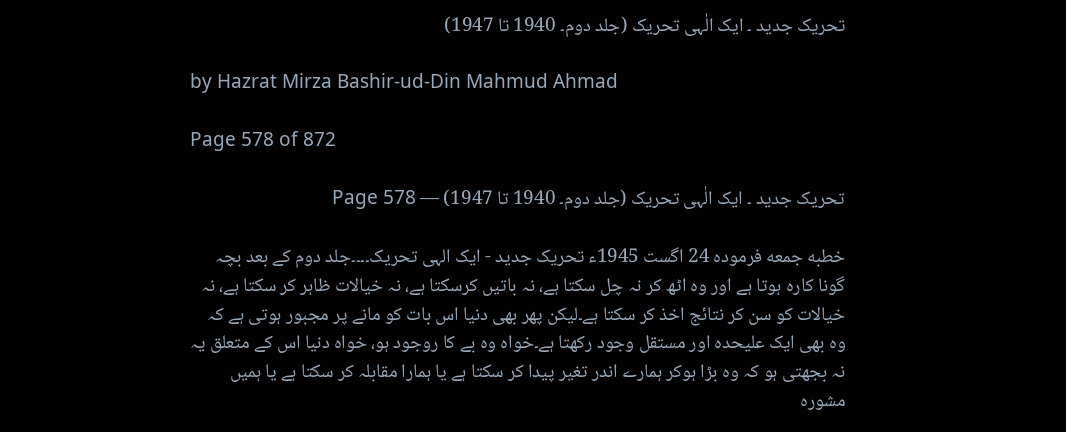تحریک جدید ۔ ایک الٰہی تحریک (جلد دوم۔ 1940 تا 1947)

by Hazrat Mirza Bashir-ud-Din Mahmud Ahmad

Page 578 of 872

تحریک جدید ۔ ایک الٰہی تحریک (جلد دوم۔ 1940 تا 1947) — Page 578

خطبه جمعه فرموده 24 اگست 1945ء تحریک جدید - ایک الہی تحریک۔۔۔۔جلد دوم کے بعد بچہ گونا کارہ ہوتا ہے اور وہ اٹھ کر نہ چل سکتا ہے، نہ باتیں کرسکتا ہے، نہ خیالات ظاہر کر سکتا ہے، نہ خیالات کو سن کر نتائج اخذ کر سکتا ہے۔لیکن پھر بھی دنیا اس بات کو مانے پر مجبور ہوتی ہے کہ وہ بھی ایک علیحدہ اور مستقل وجود رکھتا ہے۔خواہ وہ بے کا روجود ہو، خواہ دنیا اس کے متعلق یہ نہ بجھتی ہو کہ وہ بڑا ہوکر ہمارے اندر تغیر پیدا کر سکتا ہے یا ہمارا مقابلہ کر سکتا ہے یا ہمیں مشورہ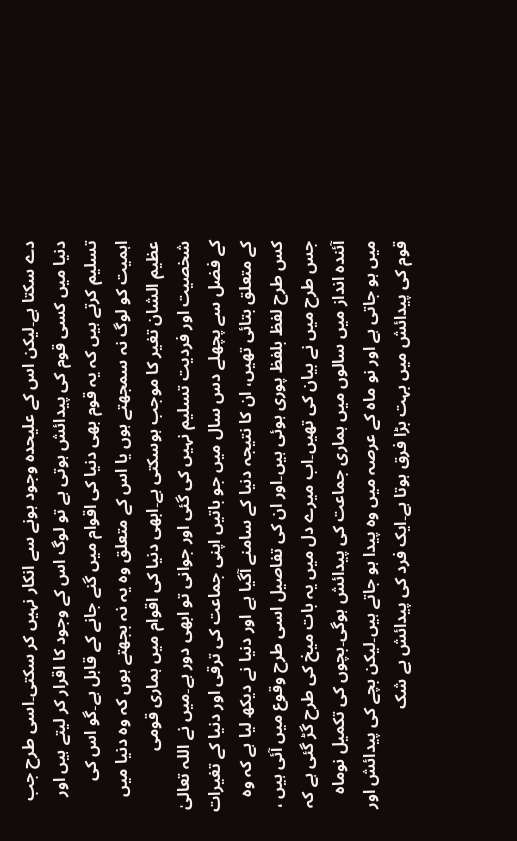دے سکتا ہے۔لیکن اس کے علیحدہ وجود ہونے سے انکار نہیں کر سکتی۔اسی طرح جب دنیا میں کسی قوم کی پیدائش ہوتی ہے تو لوگ اس کے وجود کا اقرار کر لیتے ہیں اور تسلیم کرتے ہیں کہ یہ قوم بھی دنیا کی اقوام میں گنے جانے کے قابل ہے۔گو اس کی اہمیت کو لوگ نہ سمجھتے ہوں یا اس کے متعلق وہ یہ نہ بجھتے ہوں کہ وہ دنیا میں عظیم الشان تغیر کا موجب ہوسکتی ہے۔ابھی دنیا کی اقوام میں ہماری قومی شخصیت اور فردیت تسلیم نہیں کی گئی اور جوانی تو ابھی دور ہے۔میں نے اللہ تعالیٰ کے فضل سے پچھلے دس سال میں جو باتیں اپنی جماعت کی ترقی اور دنیا کے تغیرات کے متعلق بتائی تھیں، ان کا نتیجہ دنیا کے سامنے آگیا ہے اور دنیا نے دیکھ لیا ہے کہ وہ کس طرح لفظ بلفظ پوری ہوئی ہیں۔اور ان کی تفاصیل اسی طرح وقوع میں آئی ہیں ، جس طرح میں نے بیان کی تھیں۔اب میرے دل میں یہ بات میخ کی طرح گڑ گئی ہے کہ آئندہ انداز میں سالوں میں ہماری جماعت کی پیدائش ہوگی۔بچوں کی تکمیل نوماہ میں ہو جاتی ہے اور نو ماہ کے عرصہ میں وہ پیدا ہو جاتے ہیں۔لیکن بچے کی پیدائش اور قوم کی پیدائش میں بہت بڑا فرق ہوتا ہے۔ایک فرد کی پیدائش بے شک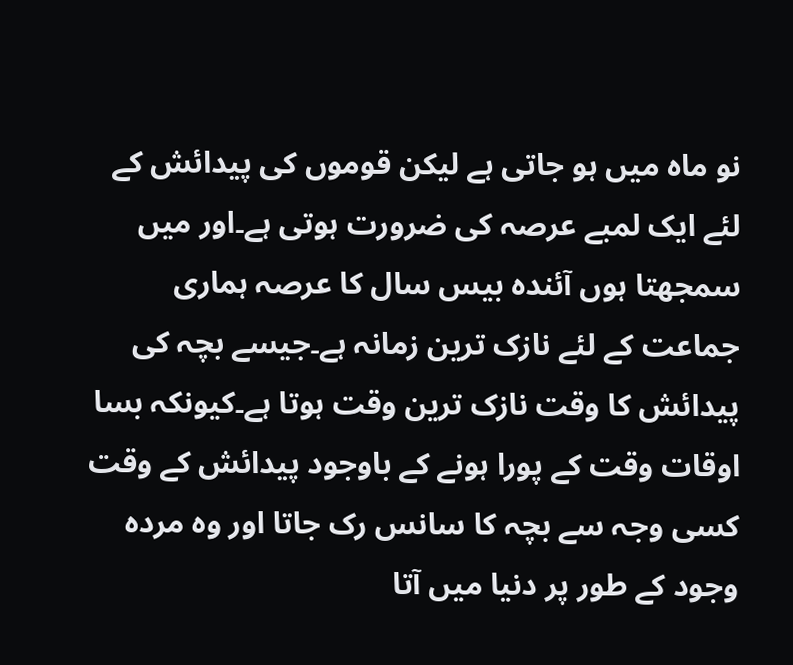نو ماہ میں ہو جاتی ہے لیکن قوموں کی پیدائش کے لئے ایک لمبے عرصہ کی ضرورت ہوتی ہے۔اور میں سمجھتا ہوں آئندہ بیس سال کا عرصہ ہماری جماعت کے لئے نازک ترین زمانہ ہے۔جیسے بچہ کی پیدائش کا وقت نازک ترین وقت ہوتا ہے۔کیونکہ بسا اوقات وقت کے پورا ہونے کے باوجود پیدائش کے وقت کسی وجہ سے بچہ کا سانس رک جاتا اور وہ مردہ وجود کے طور پر دنیا میں آتا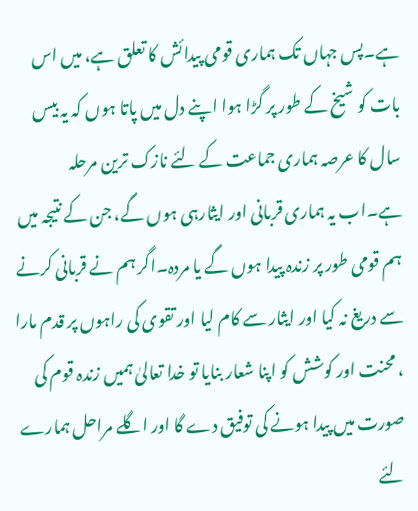ہے۔پس جہاں تک ہماری قومی پیدائش کا تعلق ہے، میں اس بات کو شیخ کے طور پر گڑا ہوا اپنے دل میں پاتا ہوں کہ یہ بیس سال کا عرصہ ہماری جماعت کے لئے نازک ترین مرحلہ ہے۔اب یہ ہماری قربانی اور ایثارہی ہوں گے، جن کے نتیجہ میں ہم قومی طور پر زندہ پیدا ہوں گے یا مردہ۔اگر ہم نے قربانی کرنے سے دریغ نہ کیا اور ایثار سے کام لیا اور تقوی کی راہوں پر قدم مارا ، محنت اور کوشش کو اپنا شعار بنایا تو خدا تعالیٰ ہمیں زندہ قوم کی صورت میں پیدا ہونے کی توفیق دے گا اور اگلے مراحل ہمارے لئے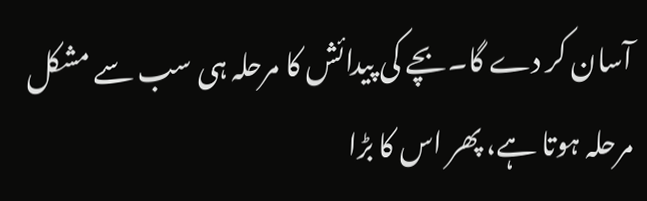آسان کر دے گا۔بچے کی پیدائش کا مرحلہ ہی سب سے مشکل مرحلہ ہوتا ہے، پھر اس کا بڑا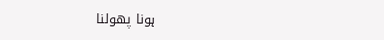ہونا پھولنا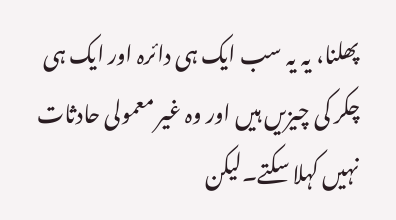پھلنا، یہ یہ سب ایک ہی دائرہ اور ایک ہی چکر کی چیزیں ہیں اور وہ غیر معمولی حادثات نہیں کہلا سکتے۔لیکن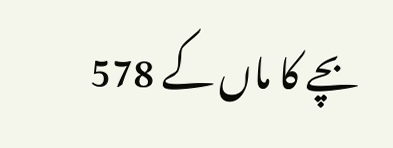بچے کا ماں کے 578